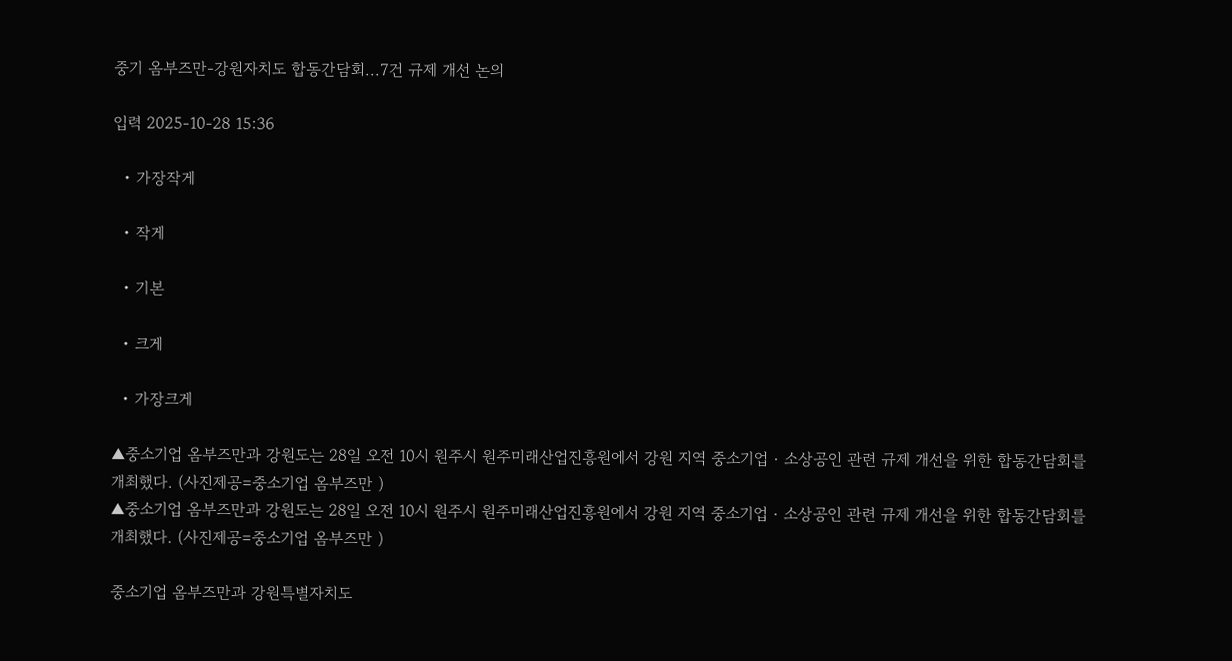중기 옴부즈만-강원자치도 합동간담회...7건 규제 개선 논의

입력 2025-10-28 15:36

  • 가장작게

  • 작게

  • 기본

  • 크게

  • 가장크게

▲중소기업 옴부즈만과 강원도는 28일 오전 10시 원주시 원주미래산업진흥원에서 강원 지역 중소기업‧소상공인 관련 규제 개선을 위한 합동간담회를 개최했다. (사진제공=중소기업 옴부즈만 )
▲중소기업 옴부즈만과 강원도는 28일 오전 10시 원주시 원주미래산업진흥원에서 강원 지역 중소기업‧소상공인 관련 규제 개선을 위한 합동간담회를 개최했다. (사진제공=중소기업 옴부즈만 )

중소기업 옴부즈만과 강원특별자치도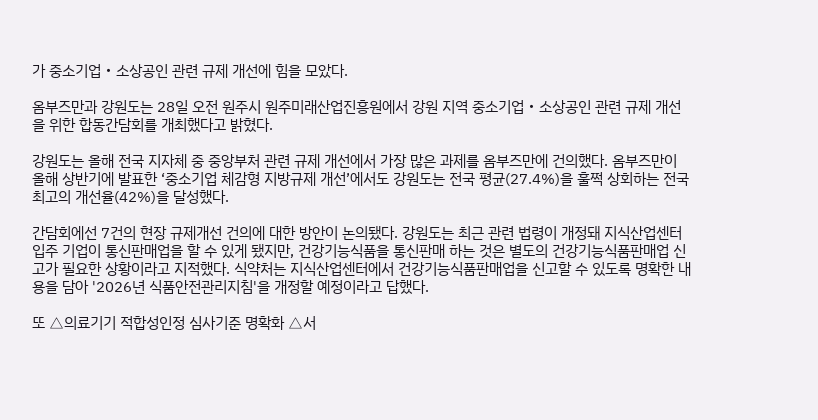가 중소기업‧소상공인 관련 규제 개선에 힘을 모았다.

옴부즈만과 강원도는 28일 오전 원주시 원주미래산업진흥원에서 강원 지역 중소기업‧소상공인 관련 규제 개선을 위한 합동간담회를 개최했다고 밝혔다.

강원도는 올해 전국 지자체 중 중앙부처 관련 규제 개선에서 가장 많은 과제를 옴부즈만에 건의했다. 옴부즈만이 올해 상반기에 발표한 ‘중소기업 체감형 지방규제 개선’에서도 강원도는 전국 평균(27.4%)을 훌쩍 상회하는 전국 최고의 개선율(42%)을 달성했다.

간담회에선 7건의 현장 규제개선 건의에 대한 방안이 논의됐다. 강원도는 최근 관련 법령이 개정돼 지식산업센터 입주 기업이 통신판매업을 할 수 있게 됐지만, 건강기능식품을 통신판매 하는 것은 별도의 건강기능식품판매업 신고가 필요한 상황이라고 지적했다. 식약처는 지식산업센터에서 건강기능식품판매업을 신고할 수 있도록 명확한 내용을 담아 '2026년 식품안전관리지침'을 개정할 예정이라고 답했다.

또 △의료기기 적합성인정 심사기준 명확화 △서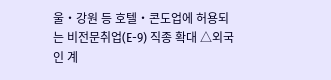울‧강원 등 호텔‧콘도업에 허용되는 비전문취업(E-9) 직종 확대 △외국인 계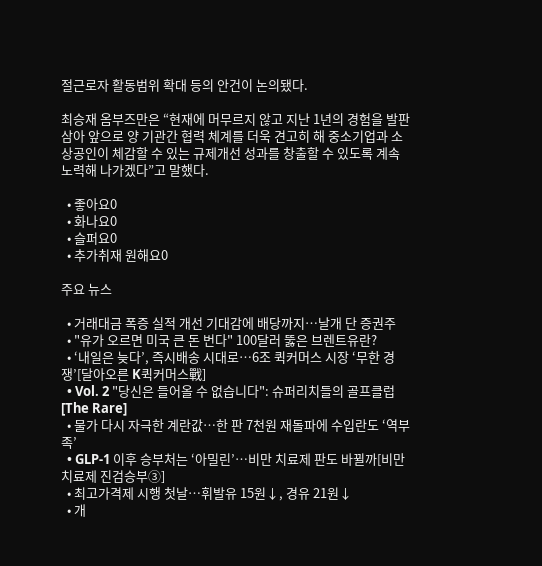절근로자 활동범위 확대 등의 안건이 논의됐다.

최승재 옴부즈만은 “현재에 머무르지 않고 지난 1년의 경험을 발판 삼아 앞으로 양 기관간 협력 체계를 더욱 견고히 해 중소기업과 소상공인이 체감할 수 있는 규제개선 성과를 창출할 수 있도록 계속 노력해 나가겠다”고 말했다.

  • 좋아요0
  • 화나요0
  • 슬퍼요0
  • 추가취재 원해요0

주요 뉴스

  • 거래대금 폭증 실적 개선 기대감에 배당까지…날개 단 증권주
  • "유가 오르면 미국 큰 돈 번다" 100달러 뚫은 브렌트유란?
  • ‘내일은 늦다’, 즉시배송 시대로⋯6조 퀵커머스 시장 ‘무한 경쟁’[달아오른 K퀵커머스戰]
  • Vol. 2 "당신은 들어올 수 없습니다": 슈퍼리치들의 골프클럽 [The Rare]
  • 물가 다시 자극한 계란값…한 판 7천원 재돌파에 수입란도 ‘역부족’
  • GLP-1 이후 승부처는 ‘아밀린’…비만 치료제 판도 바뀔까[비만치료제 진검승부③]
  • 최고가격제 시행 첫날⋯휘발유 15원↓, 경유 21원↓
  • 개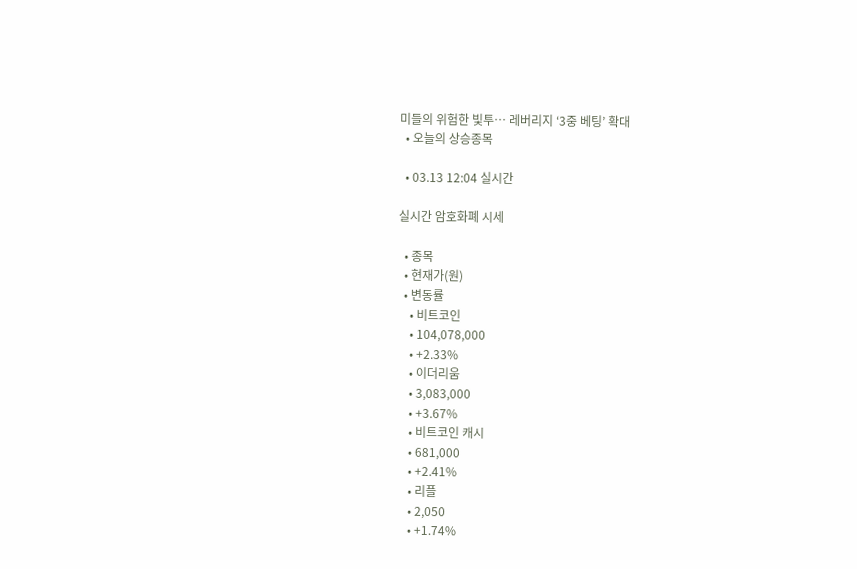미들의 위험한 빛투⋯ 레버리지 ‘3중 베팅’ 확대
  • 오늘의 상승종목

  • 03.13 12:04 실시간

실시간 암호화폐 시세

  • 종목
  • 현재가(원)
  • 변동률
    • 비트코인
    • 104,078,000
    • +2.33%
    • 이더리움
    • 3,083,000
    • +3.67%
    • 비트코인 캐시
    • 681,000
    • +2.41%
    • 리플
    • 2,050
    • +1.74%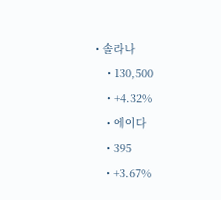• 솔라나
    • 130,500
    • +4.32%
    • 에이다
    • 395
    • +3.67%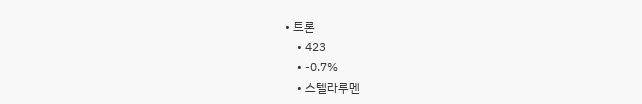• 트론
    • 423
    • -0.7%
    • 스텔라루멘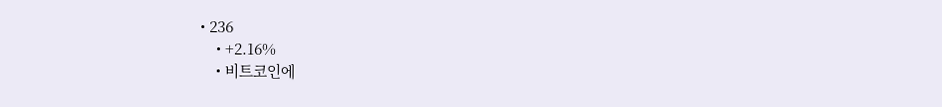• 236
    • +2.16%
    • 비트코인에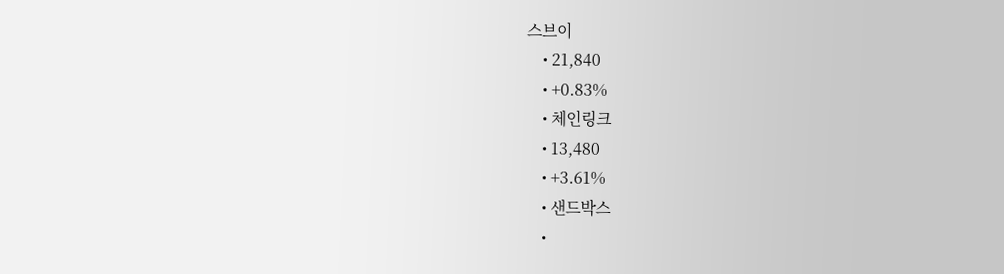스브이
    • 21,840
    • +0.83%
    • 체인링크
    • 13,480
    • +3.61%
    • 샌드박스
    •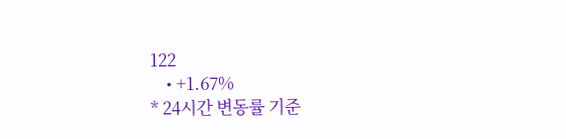122
    • +1.67%
* 24시간 변동률 기준